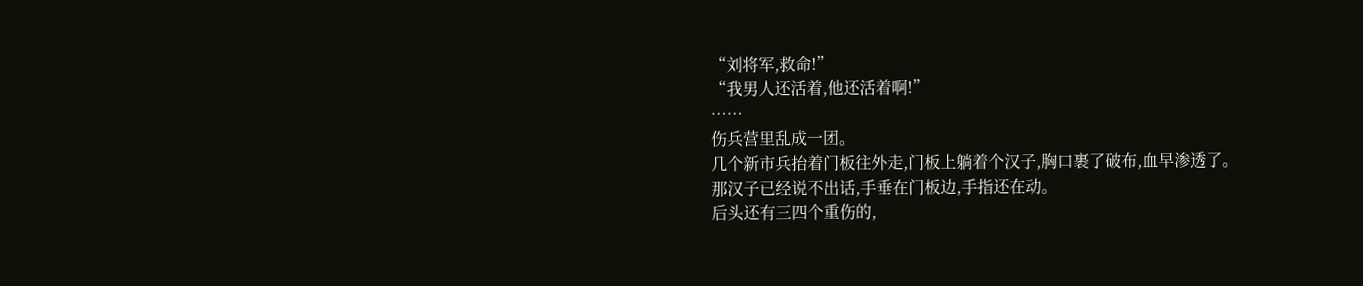“刘将军,救命!”
“我男人还活着,他还活着啊!”
……
伤兵营里乱成一团。
几个新市兵抬着门板往外走,门板上躺着个汉子,胸口裹了破布,血早渗透了。
那汉子已经说不出话,手垂在门板边,手指还在动。
后头还有三四个重伤的,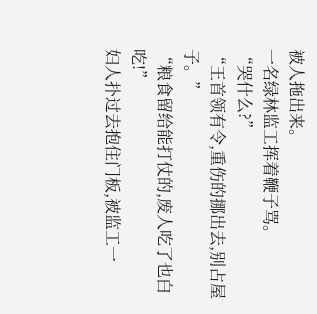被人拖出来。
一名绿林监工挥着鞭子骂。
“哭什么?”
“王首领有令,重伤的挪出去,别占屋子。”
“粮食留给能打仗的,废人吃了也白吃!”
妇人扑过去抱住门板,被监工一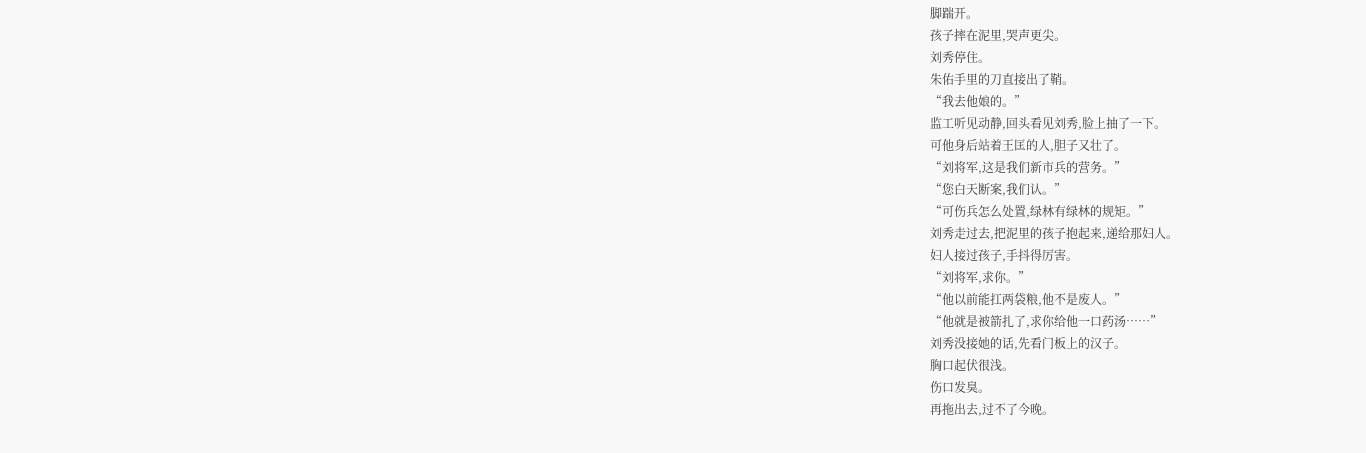脚踹开。
孩子摔在泥里,哭声更尖。
刘秀停住。
朱佑手里的刀直接出了鞘。
“我去他娘的。”
监工听见动静,回头看见刘秀,脸上抽了一下。
可他身后站着王匡的人,胆子又壮了。
“刘将军,这是我们新市兵的营务。”
“您白天断案,我们认。”
“可伤兵怎么处置,绿林有绿林的规矩。”
刘秀走过去,把泥里的孩子抱起来,递给那妇人。
妇人接过孩子,手抖得厉害。
“刘将军,求你。”
“他以前能扛两袋粮,他不是废人。”
“他就是被箭扎了,求你给他一口药汤……”
刘秀没接她的话,先看门板上的汉子。
胸口起伏很浅。
伤口发臭。
再拖出去,过不了今晚。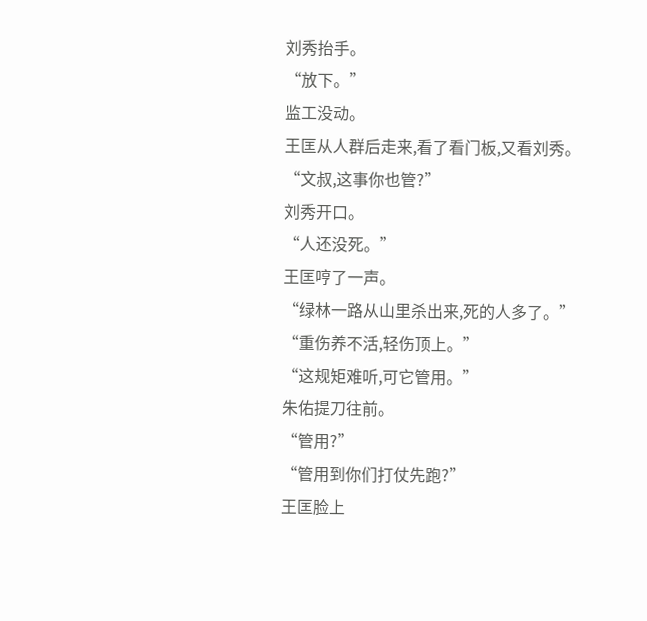刘秀抬手。
“放下。”
监工没动。
王匡从人群后走来,看了看门板,又看刘秀。
“文叔,这事你也管?”
刘秀开口。
“人还没死。”
王匡哼了一声。
“绿林一路从山里杀出来,死的人多了。”
“重伤养不活,轻伤顶上。”
“这规矩难听,可它管用。”
朱佑提刀往前。
“管用?”
“管用到你们打仗先跑?”
王匡脸上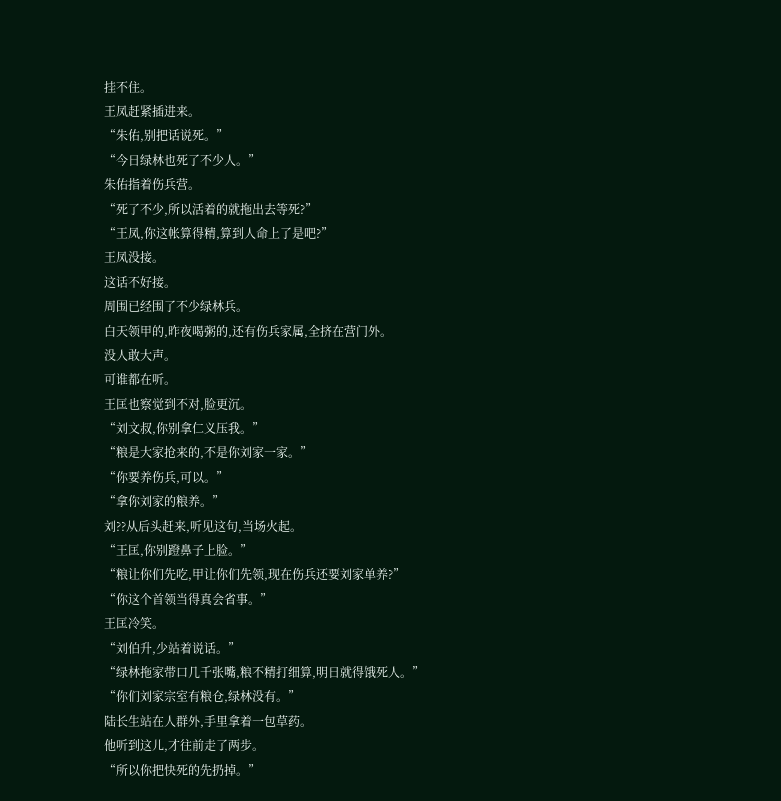挂不住。
王凤赶紧插进来。
“朱佑,别把话说死。”
“今日绿林也死了不少人。”
朱佑指着伤兵营。
“死了不少,所以活着的就拖出去等死?”
“王凤,你这帐算得精,算到人命上了是吧?”
王凤没接。
这话不好接。
周围已经围了不少绿林兵。
白天领甲的,昨夜喝粥的,还有伤兵家属,全挤在营门外。
没人敢大声。
可谁都在听。
王匡也察觉到不对,脸更沉。
“刘文叔,你别拿仁义压我。”
“粮是大家抢来的,不是你刘家一家。”
“你要养伤兵,可以。”
“拿你刘家的粮养。”
刘??从后头赶来,听见这句,当场火起。
“王匡,你别蹬鼻子上脸。”
“粮让你们先吃,甲让你们先领,现在伤兵还要刘家单养?”
“你这个首领当得真会省事。”
王匡冷笑。
“刘伯升,少站着说话。”
“绿林拖家带口几千张嘴,粮不精打细算,明日就得饿死人。”
“你们刘家宗室有粮仓,绿林没有。”
陆长生站在人群外,手里拿着一包草药。
他听到这儿,才往前走了两步。
“所以你把快死的先扔掉。”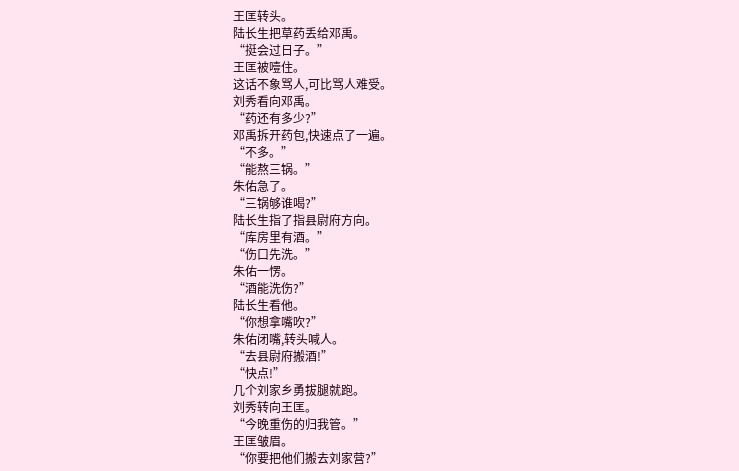王匡转头。
陆长生把草药丢给邓禹。
“挺会过日子。”
王匡被噎住。
这话不象骂人,可比骂人难受。
刘秀看向邓禹。
“药还有多少?”
邓禹拆开药包,快速点了一遍。
“不多。”
“能熬三锅。”
朱佑急了。
“三锅够谁喝?”
陆长生指了指县尉府方向。
“库房里有酒。”
“伤口先洗。”
朱佑一愣。
“酒能洗伤?”
陆长生看他。
“你想拿嘴吹?”
朱佑闭嘴,转头喊人。
“去县尉府搬酒!”
“快点!”
几个刘家乡勇拔腿就跑。
刘秀转向王匡。
“今晚重伤的归我管。”
王匡皱眉。
“你要把他们搬去刘家营?”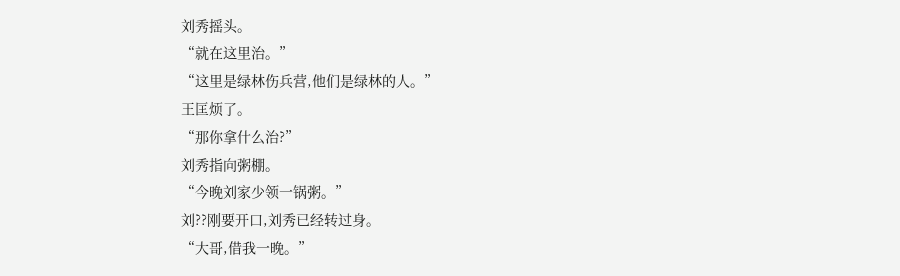刘秀摇头。
“就在这里治。”
“这里是绿林伤兵营,他们是绿林的人。”
王匡烦了。
“那你拿什么治?”
刘秀指向粥棚。
“今晚刘家少领一锅粥。”
刘??刚要开口,刘秀已经转过身。
“大哥,借我一晚。”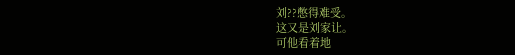刘??憋得难受。
这又是刘家让。
可他看着地